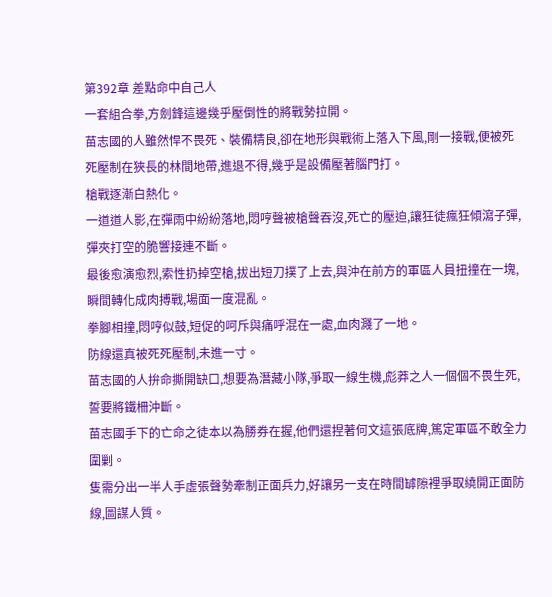第392章 差點命中自己人
一套組合拳,方劍鋒這邊幾乎壓倒性的將戰勢拉開。
苗志國的人雖然悍不畏死、裝備精良,卻在地形與戰術上落入下風,剛一接戰,便被死死壓制在狹長的林間地帶,進退不得,幾乎是設備壓著腦門打。
槍戰逐漸白熱化。
一道道人影,在彈雨中紛紛落地,悶哼聲被槍聲吞沒,死亡的壓迫,讓狂徒瘋狂傾瀉子彈,彈夾打空的脆響接連不斷。
最後愈演愈烈,索性扔掉空槍,拔出短刀撲了上去,與沖在前方的軍區人員扭撞在一塊,瞬間轉化成肉搏戰,場面一度混亂。
拳腳相撞,悶哼似鼓,短促的呵斥與痛呼混在一處,血肉濺了一地。
防線還真被死死壓制,未進一寸。
苗志國的人拚命撕開缺口,想要為潛藏小隊,爭取一線生機,彪莽之人一個個不畏生死,誓要將鐵柵沖斷。
苗志國手下的亡命之徒本以為勝券在握,他們還捏著何文這張底牌,篤定軍區不敢全力圍剿。
隻需分出一半人手虛張聲勢牽制正面兵力,好讓另一支在時間罅隙裡爭取繞開正面防線,圖謀人質。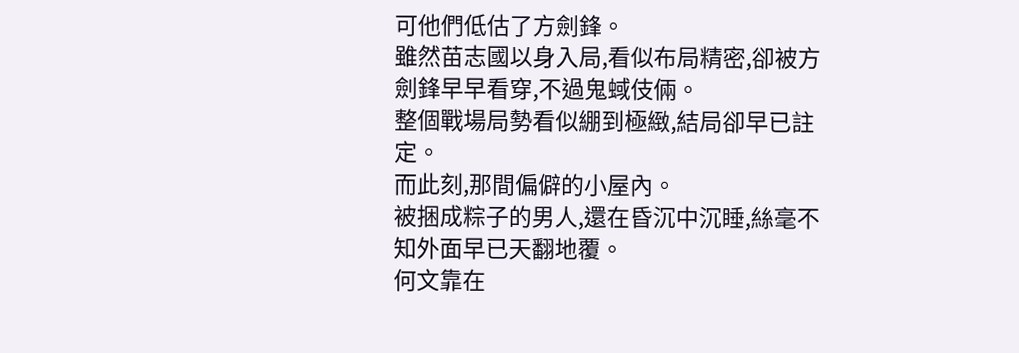可他們低估了方劍鋒。
雖然苗志國以身入局,看似布局精密,卻被方劍鋒早早看穿,不過鬼蜮伎倆。
整個戰場局勢看似綳到極緻,結局卻早已註定。
而此刻,那間偏僻的小屋內。
被捆成粽子的男人,還在昏沉中沉睡,絲毫不知外面早已天翻地覆。
何文靠在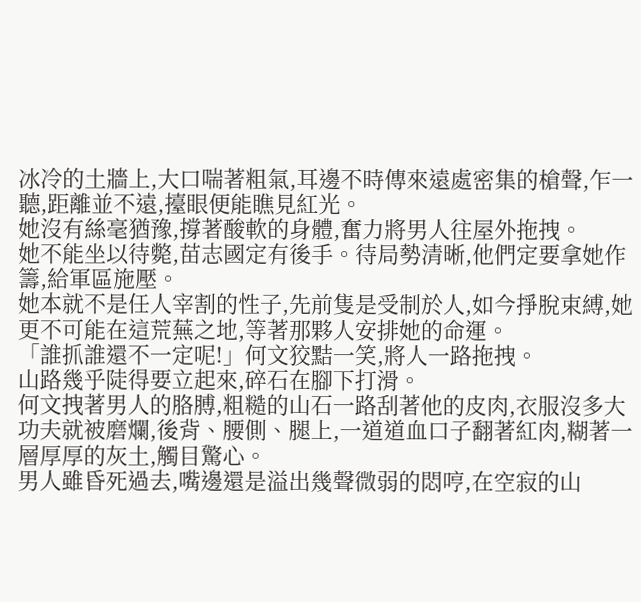冰冷的土牆上,大口喘著粗氣,耳邊不時傳來遠處密集的槍聲,乍一聽,距離並不遠,擡眼便能瞧見紅光。
她沒有絲毫猶豫,撐著酸軟的身體,奮力將男人往屋外拖拽。
她不能坐以待斃,苗志國定有後手。待局勢清晰,他們定要拿她作籌,給軍區施壓。
她本就不是任人宰割的性子,先前隻是受制於人,如今掙脫束縛,她更不可能在這荒蕪之地,等著那夥人安排她的命運。
「誰抓誰還不一定呢!」何文狡黠一笑,將人一路拖拽。
山路幾乎陡得要立起來,碎石在腳下打滑。
何文拽著男人的胳膊,粗糙的山石一路刮著他的皮肉,衣服沒多大功夫就被磨爛,後背、腰側、腿上,一道道血口子翻著紅肉,糊著一層厚厚的灰土,觸目驚心。
男人雖昏死過去,嘴邊還是溢出幾聲微弱的悶哼,在空寂的山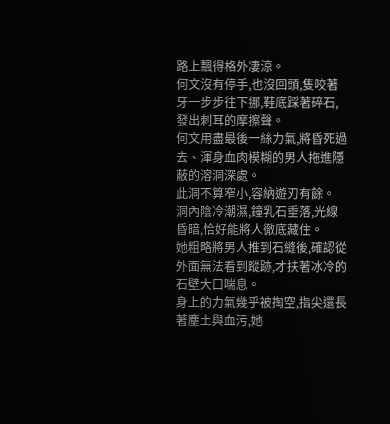路上飄得格外凄涼。
何文沒有停手,也沒回頭,隻咬著牙一步步往下挪,鞋底踩著碎石,發出刺耳的摩擦聲。
何文用盡最後一絲力氣,將昏死過去、渾身血肉模糊的男人拖進隱蔽的溶洞深處。
此洞不算窄小,容納遊刃有餘。
洞內陰冷潮濕,鐘乳石垂落,光線昏暗,恰好能將人徹底藏住。
她粗略將男人推到石縫後,確認從外面無法看到蹤跡,才扶著冰冷的石壁大口喘息。
身上的力氣幾乎被掏空,指尖還長著塵土與血污,她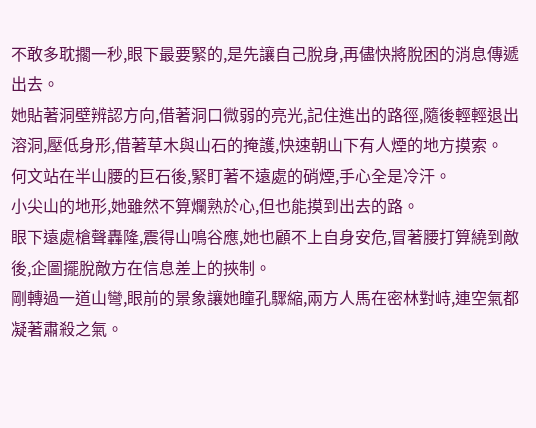不敢多耽擱一秒,眼下最要緊的,是先讓自己脫身,再儘快將脫困的消息傳遞出去。
她貼著洞壁辨認方向,借著洞口微弱的亮光,記住進出的路徑,隨後輕輕退出溶洞,壓低身形,借著草木與山石的掩護,快速朝山下有人煙的地方摸索。
何文站在半山腰的巨石後,緊盯著不遠處的硝煙,手心全是冷汗。
小尖山的地形,她雖然不算爛熟於心,但也能摸到出去的路。
眼下遠處槍聲轟隆,震得山鳴谷應,她也顧不上自身安危,冒著腰打算繞到敵後,企圖擺脫敵方在信息差上的挾制。
剛轉過一道山彎,眼前的景象讓她瞳孔驟縮,兩方人馬在密林對峙,連空氣都凝著肅殺之氣。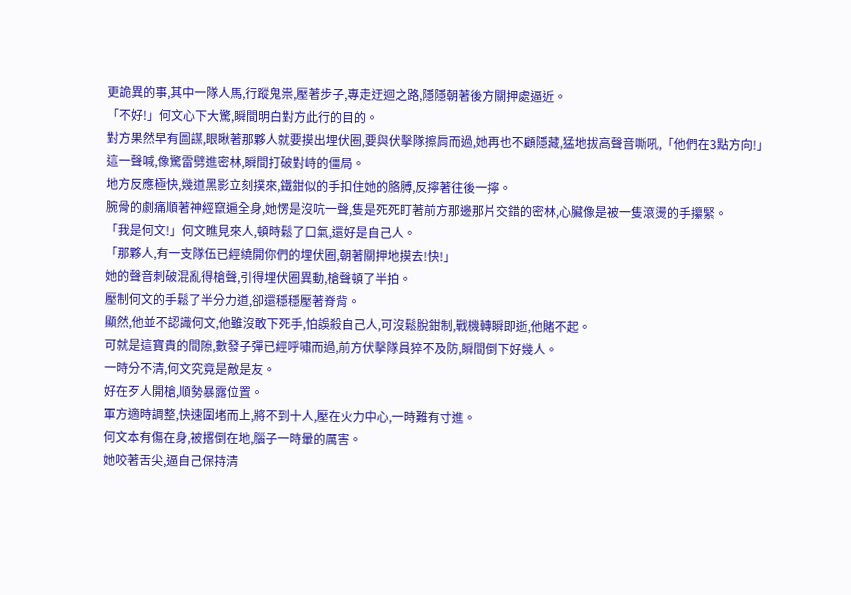更詭異的事,其中一隊人馬,行蹤鬼祟,壓著步子,專走迂迴之路,隱隱朝著後方關押處逼近。
「不好!」何文心下大驚,瞬間明白對方此行的目的。
對方果然早有圖謀,眼瞅著那夥人就要摸出埋伏圈,要與伏擊隊擦肩而過,她再也不顧隱藏,猛地拔高聲音嘶吼,「他們在3點方向!」
這一聲喊,像驚雷劈進密林,瞬間打破對峙的僵局。
地方反應極快,幾道黑影立刻撲來,鐵鉗似的手扣住她的胳膊,反擰著往後一擰。
腕骨的劇痛順著神經竄遍全身,她愣是沒吭一聲,隻是死死盯著前方那邊那片交錯的密林,心臟像是被一隻滾燙的手攥緊。
「我是何文!」何文瞧見來人,頓時鬆了口氣,還好是自己人。
「那夥人,有一支隊伍已經繞開你們的埋伏圈,朝著關押地摸去!快!」
她的聲音刺破混亂得槍聲,引得埋伏圈異動,槍聲頓了半拍。
壓制何文的手鬆了半分力道,卻還穩穩壓著脊背。
顯然,他並不認識何文,他雖沒敢下死手,怕誤殺自己人,可沒鬆脫鉗制,戰機轉瞬即逝,他賭不起。
可就是這寶貴的間隙,數發子彈已經呼嘯而過,前方伏擊隊員猝不及防,瞬間倒下好幾人。
一時分不清,何文究竟是敵是友。
好在歹人開槍,順勢暴露位置。
軍方適時調整,快速圍堵而上,將不到十人,壓在火力中心,一時難有寸進。
何文本有傷在身,被撂倒在地,腦子一時暈的厲害。
她咬著舌尖,逼自己保持清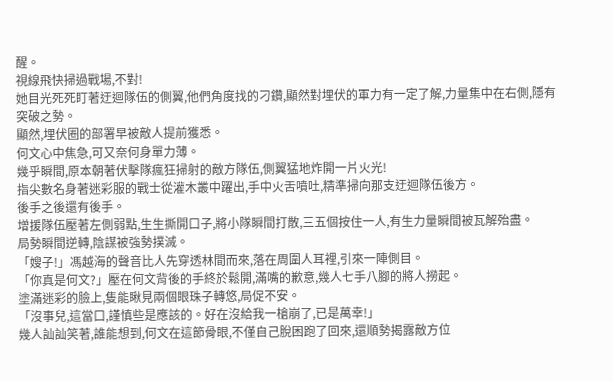醒。
視線飛快掃過戰場,不對!
她目光死死盯著迂迴隊伍的側翼,他們角度找的刁鑽,顯然對埋伏的軍力有一定了解,力量集中在右側,隱有突破之勢。
顯然,埋伏圈的部署早被敵人提前獲悉。
何文心中焦急,可又奈何身單力薄。
幾乎瞬間,原本朝著伏擊隊瘋狂掃射的敵方隊伍,側翼猛地炸開一片火光!
指尖數名身著迷彩服的戰士從灌木叢中躍出,手中火舌噴吐,精準掃向那支迂迴隊伍後方。
後手之後還有後手。
增援隊伍壓著左側弱點,生生撕開口子,將小隊瞬間打散,三五個按住一人,有生力量瞬間被瓦解殆盡。
局勢瞬間逆轉,陰謀被強勢撲滅。
「嫂子!」馮越海的聲音比人先穿透林間而來,落在周圍人耳裡,引來一陣側目。
「你真是何文?」壓在何文背後的手終於鬆開,滿嘴的歉意,幾人七手八腳的將人撈起。
塗滿迷彩的臉上,隻能瞅見兩個眼珠子轉悠,局促不安。
「沒事兒,這當口,謹慎些是應該的。好在沒給我一槍崩了,已是萬幸!」
幾人訕訕笑著,誰能想到,何文在這節骨眼,不僅自己脫困跑了回來,還順勢揭露敵方位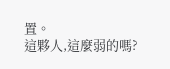置。
這夥人,這麼弱的嗎?